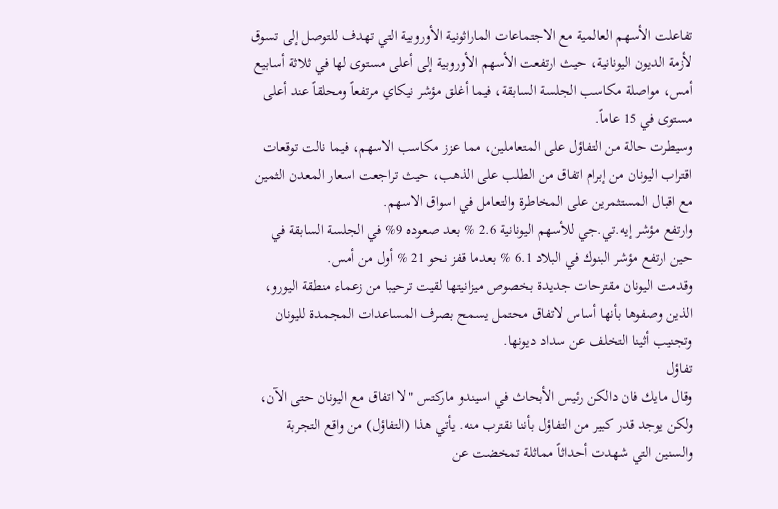تفاعلت الأسهم العالمية مع الاجتماعات الماراثونية الأوروبية التي تهدف للتوصل إلى تسوق لأزمة الديون اليونانية، حيث ارتفعت الأسهم الأوروبية إلى أعلى مستوى لها في ثلاثة أسابيع أمس، مواصلة مكاسب الجلسة السابقة، فيما أغلق مؤشر نيكاي مرتفعاً ومحلقاً عند أعلى مستوى في 15 عاماً.
وسيطرت حالة من التفاؤل على المتعاملين، مما عزز مكاسب الاسهم، فيما نالت توقعات اقتراب اليونان من إبرام اتفاق من الطلب على الذهب، حيث تراجعت اسعار المعدن الثمين مع اقبال المستثمرين على المخاطرة والتعامل في اسواق الاسهم.
وارتفع مؤشر إيه.تي.جي للأسهم اليونانية 2.6 % بعد صعوده 9% في الجلسة السابقة في حين ارتفع مؤشر البنوك في البلاد 6.1 % بعدما قفز نحو 21 % أول من أمس.
وقدمت اليونان مقترحات جديدة بخصوص ميزانيتها لقيت ترحيبا من زعماء منطقة اليورو، الذين وصفوها بأنها أساس لاتفاق محتمل يسمح بصرف المساعدات المجمدة لليونان وتجنيب أثينا التخلف عن سداد ديونها.
تفاؤل
وقال مايك فان دالكن رئيس الأبحاث في اسيندو ماركتس "لا اتفاق مع اليونان حتى الآن، ولكن يوجد قدر كبير من التفاؤل بأننا نقترب منه. يأتي هذا (التفاؤل) من واقع التجربة والسنين التي شهدت أحداثاً مماثلة تمخضت عن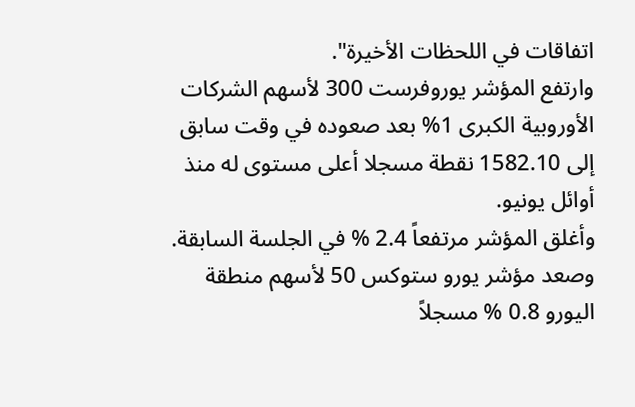اتفاقات في اللحظات الأخيرة".
وارتفع المؤشر يوروفرست 300 لأسهم الشركات الأوروبية الكبرى 1% بعد صعوده في وقت سابق إلى 1582.10 نقطة مسجلا أعلى مستوى له منذ أوائل يونيو.
وأغلق المؤشر مرتفعاً 2.4 % في الجلسة السابقة.
وصعد مؤشر يورو ستوكس 50 لأسهم منطقة اليورو 0.8 % مسجلاً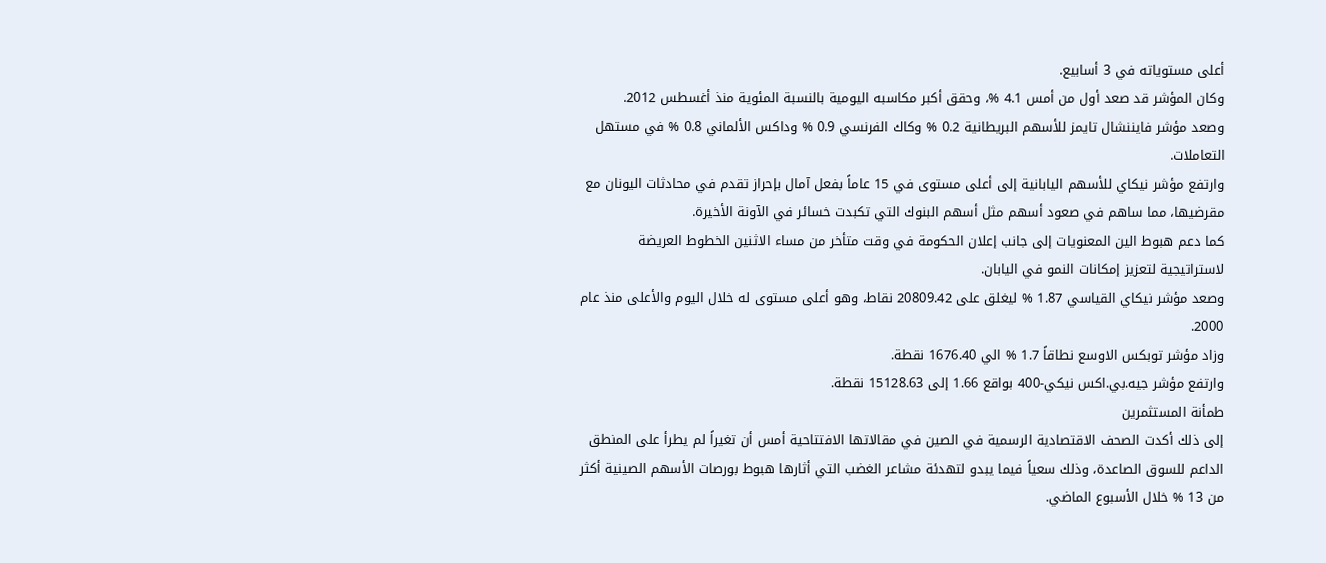أعلى مستوياته في 3 أسابيع.
وكان المؤشر قد صعد أول من أمس 4.1 %، وحقق أكبر مكاسبه اليومية بالنسبة المئوية منذ أغسطس 2012.
وصعد مؤشر فايننشال تايمز للأسهم البريطانية 0.2 % وكاك الفرنسي 0.9 % وداكس الألماني 0.8 % في مستهل التعاملات.
وارتفع مؤشر نيكاي للأسهم اليابانية إلى أعلى مستوى في 15 عاماً بفعل آمال بإحراز تقدم في محادثات اليونان مع مقرضيها، مما ساهم في صعود أسهم مثل أسهم البنوك التي تكبدت خسائر في الآونة الأخيرة.
كما دعم هبوط الين المعنويات إلى جانب إعلان الحكومة في وقت متأخر من مساء الاثنين الخطوط العريضة لاستراتيجية لتعزيز إمكانات النمو في اليابان.
وصعد مؤشر نيكاي القياسي 1.87 % ليغلق على 20809.42 نقاط، وهو أعلى مستوى له خلال اليوم والأعلى منذ عام 2000.
وزاد مؤشر توبكس الاوسع نطاقاً 1.7 % الي 1676.40 نقطة.
وارتفع مؤشر جيه.بي.اكس نيكي-400 بواقع 1.66 إلى 15128.63 نقطة.
طمأنة المستثمرين
إلى ذلك أكدت الصحف الاقتصادية الرسمية في الصين في مقالاتها الافتتاحية أمس أن تغيراً لم يطرأ على المنطق الداعم للسوق الصاعدة، وذلك سعياً فيما يبدو لتهدئة مشاعر الغضب التي أثارها هبوط بورصات الأسهم الصينية أكثر من 13 % خلال الأسبوع الماضي.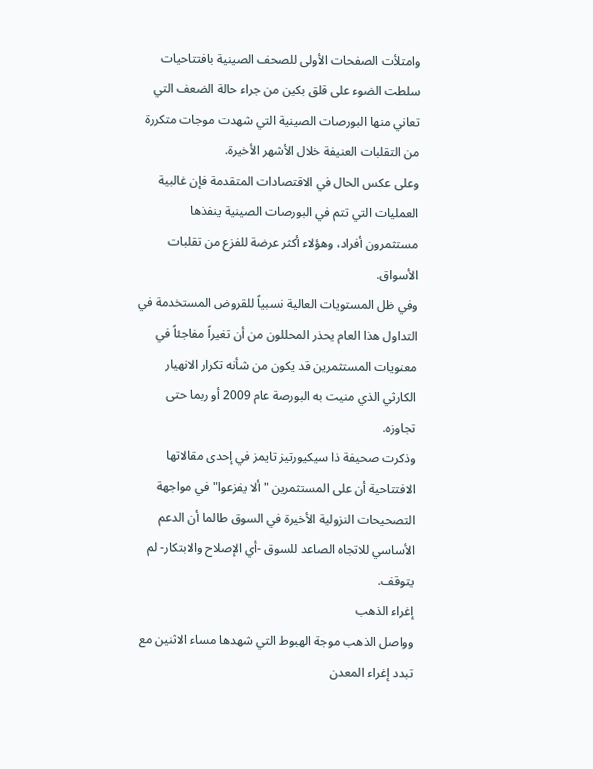وامتلأت الصفحات الأولى للصحف الصينية بافتتاحيات سلطت الضوء على قلق بكين من جراء حالة الضعف التي تعاني منها البورصات الصينية التي شهدت موجات متكررة من التقلبات العنيفة خلال الأشهر الأخيرة.
وعلى عكس الحال في الاقتصادات المتقدمة فإن غالبية العمليات التي تتم في البورصات الصينية ينفذها مستثمرون أفراد، وهؤلاء أكثر عرضة للفزع من تقلبات الأسواق.
وفي ظل المستويات العالية نسبياً للقروض المستخدمة في التداول هذا العام يحذر المحللون من أن تغيراً مفاجئاً في معنويات المستثمرين قد يكون من شأنه تكرار الانهيار الكارثي الذي منيت به البورصة عام 2009 أو ربما حتى تجاوزه.
وذكرت صحيفة ذا سيكيورتيز تايمز في إحدى مقالاتها الافتتاحية أن على المستثمرين "ألا يفزعوا" في مواجهة التصحيحات النزولية الأخيرة في السوق طالما أن الدعم الأساسي للاتجاه الصاعد للسوق -أي الإصلاح والابتكار- لم يتوقف.
إغراء الذهب
وواصل الذهب موجة الهبوط التي شهدها مساء الاثنين مع تبدد إغراء المعدن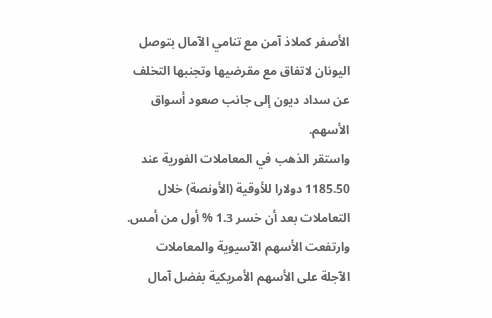الأصفر كملاذ آمن مع تنامي الآمال بتوصل اليونان لاتفاق مع مقرضيها وتجنبها التخلف عن سداد ديون إلى جانب صعود أسواق الأسهم.
واستقر الذهب في المعاملات الفورية عند 1185.50 دولارا للأوقية (الأونصة) خلال التعاملات بعد أن خسر 1.3 % أول من أمس.
وارتفعت الأسهم الآسيوية والمعاملات الآجلة على الأسهم الأمريكية بفضل آمال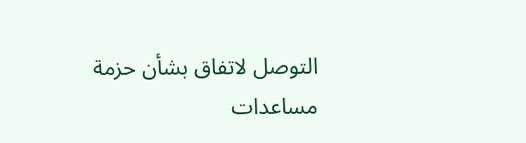التوصل لاتفاق بشأن حزمة مساعدات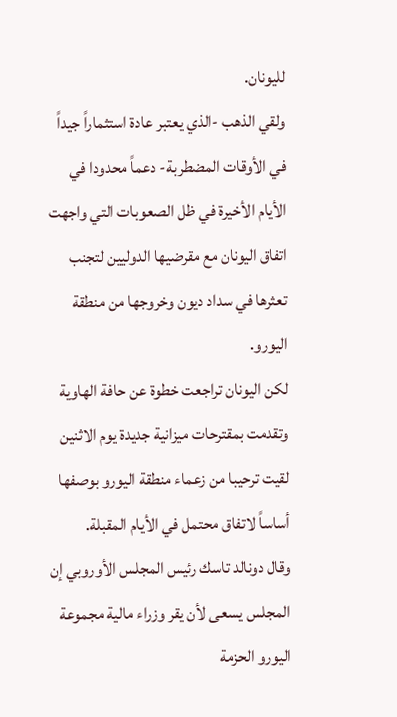لليونان.
ولقي الذهب -الذي يعتبر عادة استثماراً جيداً في الأوقات المضطربة- دعماً محدودا في الأيام الأخيرة في ظل الصعوبات التي واجهت اتفاق اليونان مع مقرضيها الدوليين لتجنب تعثرها في سداد ديون وخروجها من منطقة اليورو.
لكن اليونان تراجعت خطوة عن حافة الهاوية وتقدمت بمقترحات ميزانية جديدة يوم الاثنين لقيت ترحيبا من زعماء منطقة اليورو بوصفها أساساً لاتفاق محتمل في الأيام المقبلة.
وقال دونالد تاسك رئيس المجلس الأوروبي إن المجلس يسعى لأن يقر وزراء مالية مجموعة اليورو الحزمة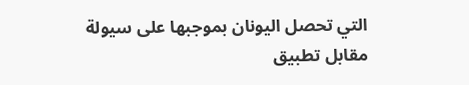التي تحصل اليونان بموجبها على سيولة مقابل تطبيق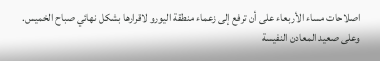اصلاحات مساء الأربعاء على أن ترفع إلى زعماء منطقة اليورو لاقرارها بشكل نهائي صباح الخميس.
وعلى صعيد المعادن النفيسة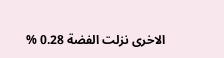الاخرى نزلت الفضة 0.28 %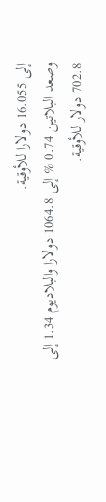إلى 16.055 دولارا للأوقية.
وصعد البلاتين 0.74 % إلى 1064.8 دولارا والبلاديوم 1.34 إلى 702.8 دولار للأوقية.